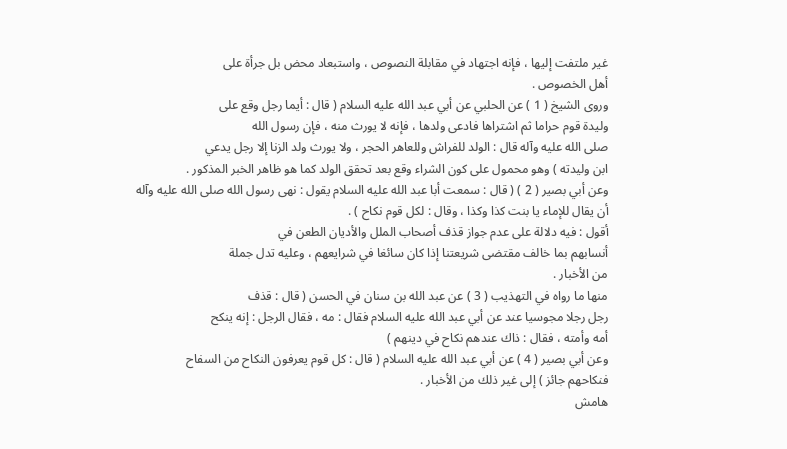غير ملتفت إليها ، فإنه اجتهاد في مقابلة النصوص ، واستبعاد محض بل جرأة على
أهل الخصوص .
وروى الشيخ ( 1 ) عن الحلبي عن أبي عبد الله عليه السلام ( قال : أيما رجل وقع على
وليدة قوم حراما ثم اشتراها فادعى ولدها ، فإنه لا يورث منه ، فإن رسول الله
صلى الله عليه وآله قال : الولد للفراش وللعاهر الحجر ، ولا يورث ولد الزنا إلا رجل يدعي
ابن وليدته ) وهو محمول على كون الشراء وقع بعد تحقق الولد كما هو ظاهر الخبر المذكور .
وعن أبي بصير ( 2 ) ( قال : سمعت أبا عبد الله عليه السلام يقول : نهى رسول الله صلى الله عليه وآله
أن يقال للإماء يا بنت كذا وكذا ، وقال : لكل قوم نكاح ) .
أقول : فيه دلالة على عدم جواز قذف أصحاب الملل والأديان الطعن في
أنسابهم بما خالف مقتضى شريعتنا إذا كان سائغا في شرايعهم ، وعليه تدل جملة
من الأخبار .
منها ما رواه في التهذيب ( 3 ) عن عبد الله بن سنان في الحسن ( قال : قذف
رجل رجلا مجوسيا عند عن أبي عبد الله عليه السلام فقال : مه ، فقال الرجل : إنه ينكح
أمه وأمته ، فقال : ذاك عندهم نكاح في دينهم )
وعن أبي بصير ( 4 ) عن أبي عبد الله عليه السلام ( قال : كل قوم يعرفون النكاح من السفاح
فنكاحهم جائز ) إلى غير ذلك من الأخبار .
هامش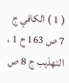( 1 ) الكافي ج 7 ص 163 ح 1 ، التهذيب ج 8 ص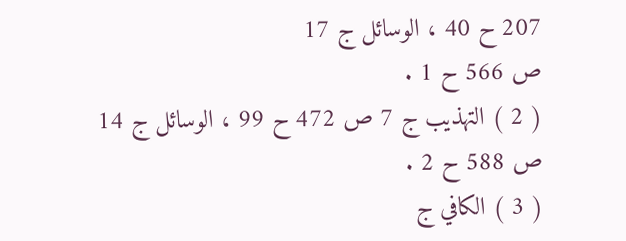207 ح 40 ، الوسائل ج 17
ص 566 ح 1 .
( 2 ) التهذيب ج 7 ص 472 ح 99 ، الوسائل ج 14 ص 588 ح 2 .
( 3 ) الكافي ج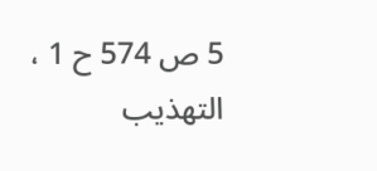5 ص 574 ح 1 ، التهذيب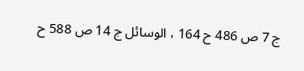ج 7 ص 486 ح 164 ، الوسائل ج 14 ص 588 ح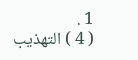1 .
( 4 ) التهذيب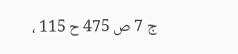ج 7 ص 475 ح 115 ،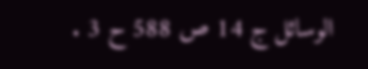الوسائل ج 14 ص 588 ح 3 .